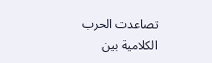تصاعدت الحرب الكلامية بين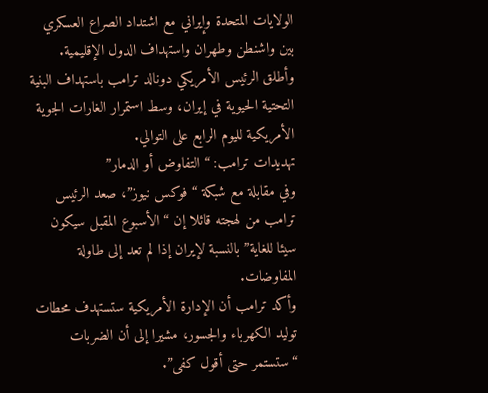الولايات المتحدة وإيراني مع اشتداد الصراع العسكري بين واشنطن وطهران واستهداف الدول الإقليمية.
وأطلق الرئيس الأمريكي دونالد ترامب باستهداف البنية التحتية الحيوية في إيران، وسط استمرار الغارات الجوية الأمريكية لليوم الرابع على التوالي.
تهديدات ترامب: “التفاوض أو الدمار”
وفي مقابلة مع شبكة “فوكس نيوز”، صعد الرئيس ترامب من لهجته قائلا إن “الأسبوع المقبل سيكون سيئا للغاية” بالنسبة لإيران إذا لم تعد إلى طاولة المفاوضات.
وأكد ترامب أن الإدارة الأمريكية ستستهدف محطات توليد الكهرباء والجسور، مشيرا إلى أن الضربات “ستستمر حتى أقول كفى”.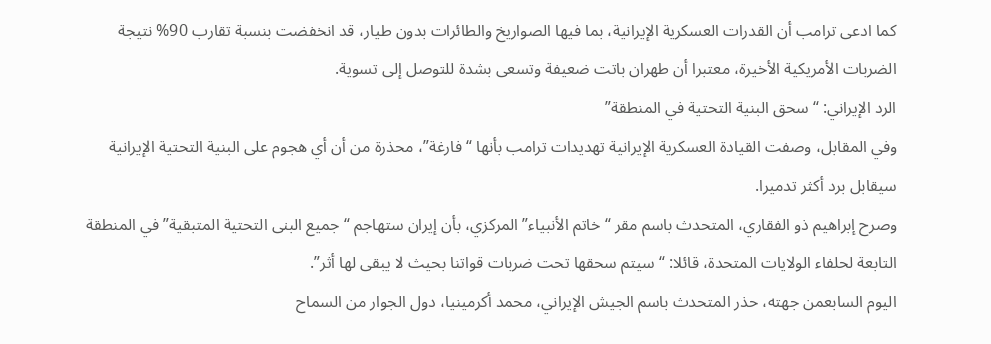كما ادعى ترامب أن القدرات العسكرية الإيرانية، بما فيها الصواريخ والطائرات بدون طيار، قد انخفضت بنسبة تقارب 90% نتيجة الضربات الأمريكية الأخيرة، معتبرا أن طهران باتت ضعيفة وتسعى بشدة للتوصل إلى تسوية.
الرد الإيراني: “سحق البنية التحتية في المنطقة”
وفي المقابل، وصفت القيادة العسكرية الإيرانية تهديدات ترامب بأنها “فارغة”، محذرة من أن أي هجوم على البنية التحتية الإيرانية سيقابل برد أكثر تدميرا.
وصرح إبراهيم ذو الفقاري، المتحدث باسم مقر “خاتم الأنبياء” المركزي، بأن إيران ستهاجم “جميع البنى التحتية المتبقية” في المنطقة التابعة لحلفاء الولايات المتحدة، قائلا: “سيتم سحقها تحت ضربات قواتنا بحيث لا يبقى لها أثر”.
اليوم السابعمن جهته، حذر المتحدث باسم الجيش الإيراني، محمد أكرمينيا، دول الجوار من السماح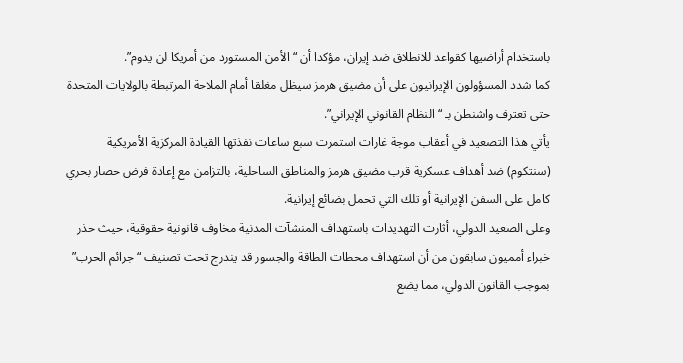باستخدام أراضيها كقواعد للانطلاق ضد إيران، مؤكدا أن “الأمن المستورد من أمريكا لن يدوم”.
كما شدد المسؤولون الإيرانيون على أن مضيق هرمز سيظل مغلقا أمام الملاحة المرتبطة بالولايات المتحدة حتى تعترف واشنطن بـ “النظام القانوني الإيراني”.
يأتي هذا التصعيد في أعقاب موجة غارات استمرت سبع ساعات نفذتها القيادة المركزية الأمريكية (سنتكوم) ضد أهداف عسكرية قرب مضيق هرمز والمناطق الساحلية، بالتزامن مع إعادة فرض حصار بحري كامل على السفن الإيرانية أو تلك التي تحمل بضائع إيرانية.
وعلى الصعيد الدولي، أثارت التهديدات باستهداف المنشآت المدنية مخاوف قانونية حقوقية، حيث حذر خبراء أمميون سابقون من أن استهداف محطات الطاقة والجسور قد يندرج تحت تصنيف “جرائم الحرب” بموجب القانون الدولي، مما يضع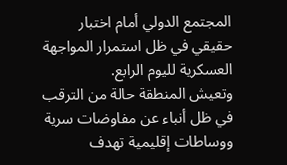المجتمع الدولي أمام اختبار حقيقي في ظل استمرار المواجهة العسكرية لليوم الرابع.
وتعيش المنطقة حالة من الترقب في ظل أنباء عن مفاوضات سرية ووساطات إقليمية تهدف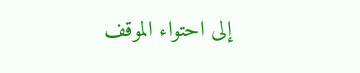إلى احتواء الموقف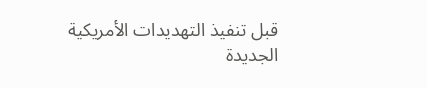قبل تنفيذ التهديدات الأمريكية الجديدة